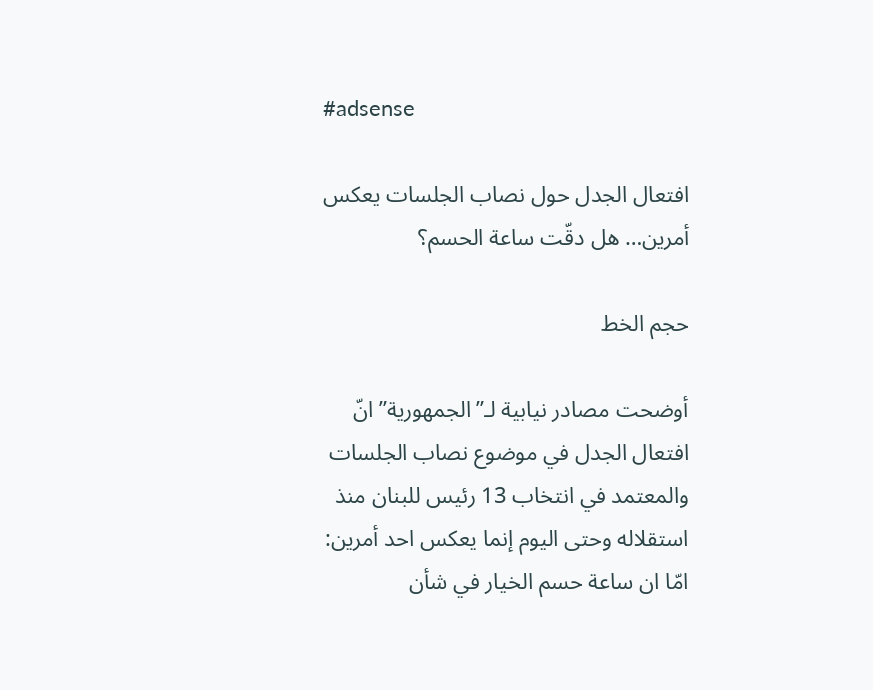#adsense

افتعال الجدل حول نصاب الجلسات يعكس أمرين… هل دقّت ساعة الحسم؟

حجم الخط

أوضحت مصادر نيابية لـ”الجمهورية” انّ افتعال الجدل في موضوع نصاب الجلسات والمعتمد في انتخاب 13 رئيس للبنان منذ استقلاله وحتى اليوم إنما يعكس احد أمرين: امّا ان ساعة حسم الخيار في شأن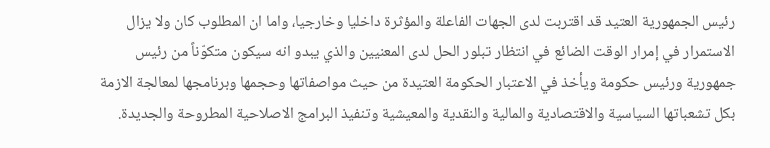رئيس الجمهورية العتيد قد اقتربت لدى الجهات الفاعلة والمؤثرة داخليا وخارجيا، واما ان المطلوب كان ولا يزال الاستمرار في إمرار الوقت الضائع في انتظار تبلور الحل لدى المعنيين والذي يبدو انه سيكون متكوّناً من رئيس جمهورية ورئيس حكومة ويأخذ في الاعتبار الحكومة العتيدة من حيث مواصفاتها وحجمها وبرنامجها لمعالجة الازمة بكل تشعباتها السياسية والاقتصادية والمالية والنقدية والمعيشية وتنفيذ البرامج الاصلاحية المطروحة والجديدة.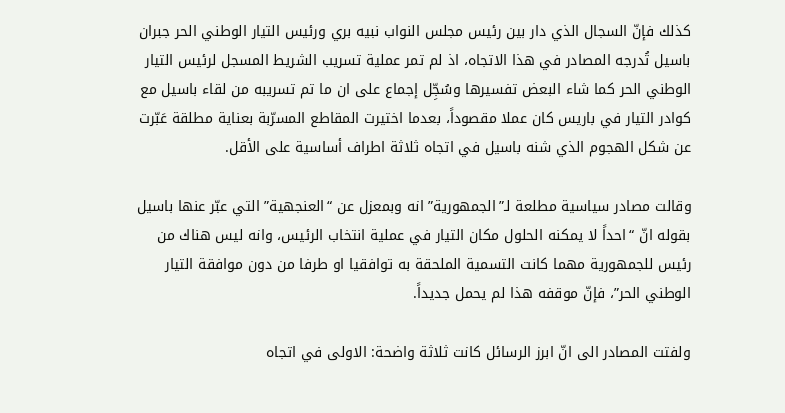كذلك فإنّ السجال الذي دار بين رئيس مجلس النواب نبيه بري ورئيس التيار الوطني الحر جبران باسيل تُدرجه المصادر في هذا الاتجاه، اذ لم تمر عملية تسريب الشريط المسجل لرئيس التيار الوطني الحر كما شاء البعض تفسيرها وسُجِّل إجماع على ان ما تم تسريبه من لقاء باسيل مع كوادر التيار في باريس كان عملا مقصوداً، بعدما اختيرت المقاطع المسرّبة بعناية مطلقة عَبّرت عن شكل الهجوم الذي شنه باسيل في اتجاه ثلاثة اطراف أساسية على الأقل.

وقالت مصادر سياسية مطلعة لـ”الجمهورية” انه وبمعزل عن “العنجهية” التي عبّر عنها باسيل بقوله انّ “احداً لا يمكنه الحلول مكان التيار في عملية انتخاب الرئيس، وانه ليس هناك من رئيس للجمهورية مهما كانت التسمية الملحقة به توافقيا او طرفا من دون موافقة التيار الوطني الحر”، فإنّ موقفه هذا لم يحمل جديداً.

ولفتت المصادر الى انّ ابرز الرسائل كانت ثلاثة واضحة: الاولى في اتجاه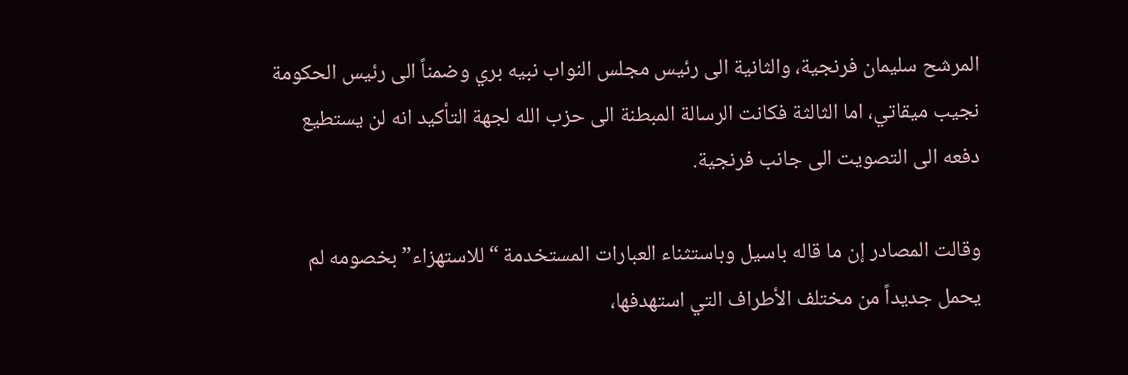المرشح سليمان فرنجية، والثانية الى رئيس مجلس النواب نبيه بري وضمناً الى رئيس الحكومة نجيب ميقاتي، اما الثالثة فكانت الرسالة المبطنة الى حزب الله لجهة التأكيد انه لن يستطيع دفعه الى التصويت الى جانب فرنجية.

وقالت المصادر إن ما قاله باسيل وباستثناء العبارات المستخدمة “للاستهزاء” بخصومه لم يحمل جديداً من مختلف الأطراف التي استهدفها،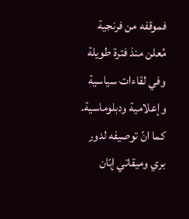فموقفه من فرنجية مُعلن منذ فترة طويلة وفي لقاءات سياسية وإعلامية ودبلوماسية. كما انّ توصيفه لدور بري وميقاتي إبّان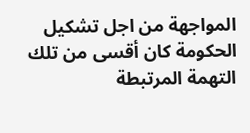المواجهة من اجل تشكيل الحكومة كان أقسى من تلك التهمة المرتبطة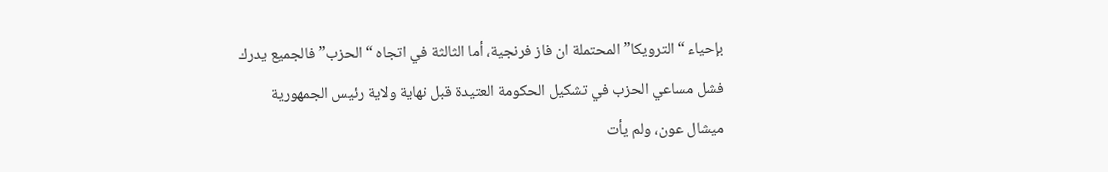بإحياء “الترويكا” المحتملة ان فاز فرنجية، أما الثالثة في اتجاه “الحزب” فالجميع يدرك فشل مساعي الحزب في تشكيل الحكومة العتيدة قبل نهاية ولاية رئيس الجمهورية ميشال عون، ولم يأت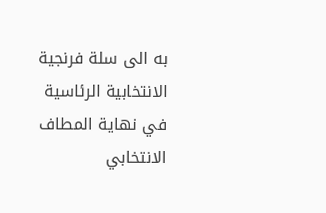به الى سلة فرنجية الانتخابية الرئاسية في نهاية المطاف الانتخابي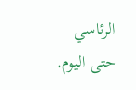الرئاسي حتى اليوم.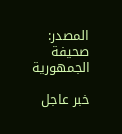المصدر:
صحيفة الجمهورية

خبر عاجل